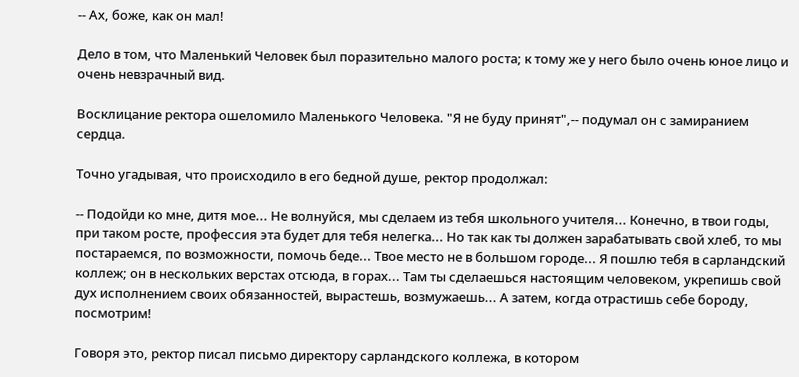-- Ах, боже, как он мал!

Дело в том, что Маленький Человек был поразительно малого роста; к тому же у него было очень юное лицо и очень невзрачный вид.

Восклицание ректора ошеломило Маленького Человека. "Я не буду принят",-- подумал он с замиранием сердца.

Точно угадывая, что происходило в его бедной душе, ректор продолжал:

-- Подойди ко мне, дитя мое... Не волнуйся, мы сделаем из тебя школьного учителя... Конечно, в твои годы, при таком росте, профессия эта будет для тебя нелегка... Но так как ты должен зарабатывать свой хлеб, то мы постараемся, по возможности, помочь беде... Твое место не в большом городе... Я пошлю тебя в сарландский коллеж; он в нескольких верстах отсюда, в горах... Там ты сделаешься настоящим человеком, укрепишь свой дух исполнением своих обязанностей, вырастешь, возмужаешь... А затем, когда отрастишь себе бороду, посмотрим!

Говоря это, ректор писал письмо директору сарландского коллежа, в котором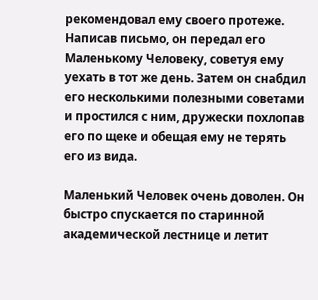рекомендовал ему своего протеже. Написав письмо, он передал его Маленькому Человеку, советуя ему уехать в тот же день. Затем он снабдил его несколькими полезными советами и простился с ним, дружески похлопав его по щеке и обещая ему не терять его из вида.

Маленький Человек очень доволен. Он быстро спускается по старинной академической лестнице и летит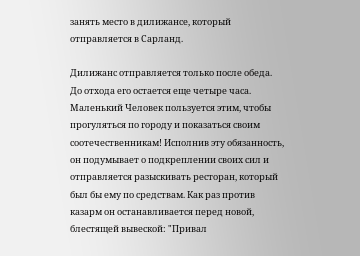занять место в дилижансе, который отправляется в Сарланд.

Дилижанс отправляется только после обеда. До отхода его остается еще четыре часа. Маленький Человек пользуется этим, чтобы прогуляться по городу и показаться своим соотечественникам! Исполнив эту обязанность, он подумывает о подкреплении своих сил и отправляется разыскивать ресторан, который был бы ему по средствам. Как раз против казарм он останавливается перед новой, блестящей вывеской: "Привал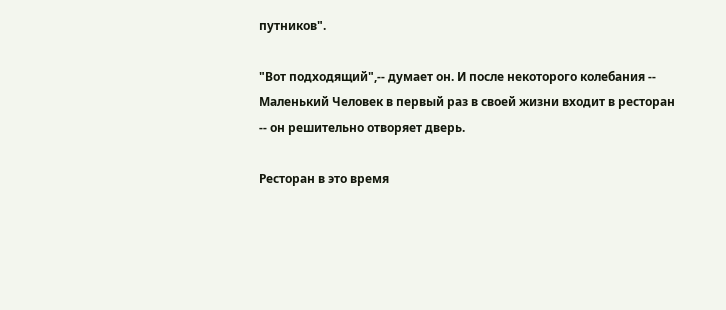путников".

"Вот подходящий",-- думает он. И после некоторого колебания -- Маленький Человек в первый раз в своей жизни входит в ресторан -- он решительно отворяет дверь.

Ресторан в это время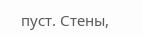пуст. Стены,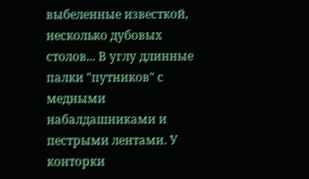выбеленные известкой, несколько дубовых столов... В углу длинные палки "путников" с медными набалдашниками и пестрыми лентами. У конторки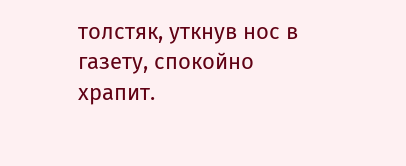толстяк, уткнув нос в газету, спокойно храпит.